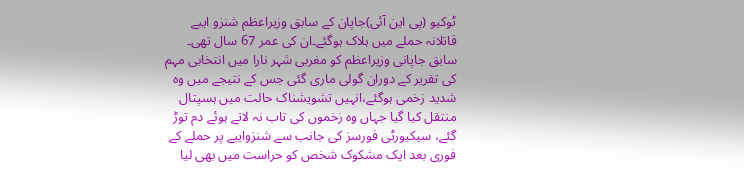ٹوکیو (پی این آئی)جاپان کے سابق وزیراعظم شنزو ایبے قاتلانہ حملے میں ہلاک ہوگئے۔ان کی عمر 67 سال تھی۔ سابق جاپانی وزیراعظم کو مغربی شہر نارا میں انتخابی مہم کی تقریر کے دوران گولی ماری گئی جس کے نتیجے میں وہ شدید زخمی ہوگئے،انہیں تشویشناک حالت میں ہسپتال منتقل کیا گیا جہاں وہ زخموں کی تاب نہ لاتے ہوئے دم توڑ گئے، سیکیورٹی فورسز کی جانب سے شنزوایبے پر حملے کے فوری بعد ایک مشکوک شخص کو حراست میں بھی لیا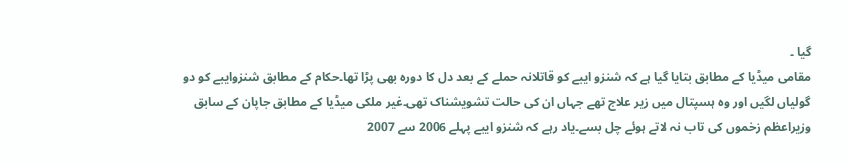گیا ۔
مقامی میڈیا کے مطابق بتایا گیا ہے کہ شنزو ایبے کو قاتلانہ حملے کے بعد دل کا دورہ بھی پڑا تھا۔حکام کے مطابق شنزوایبے کو دو گولیاں لگیں اور وہ ہسپتال میں زیر علاج تھے جہاں ان کی حالت تشویشناک تھی۔غیر ملکی میڈیا کے مطابق جاپان کے سابق وزیراعظم زخموں کی تاب نہ لاتے ہوئے چل بسے۔یاد رہے کہ شنزو ایبے پہلے 2006 سے 2007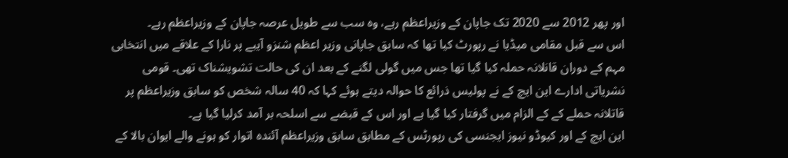اور پھر 2012 سے 2020 تک جاپان کے وزیراعظم رہے، وہ سب سے طویل عرصہ جاپان کے وزیراعظم رہے۔
اس سے قبل مقامی میڈیا نے رپورٹ کیا تھا کہ سابق جاپانی وزیر اعظم شنزو آیبے پر نارا کے علاقے میں انتخابی مہم کے دوران قانلانہ حملہ کیا گیا تھا جس میں گولی لگنے کے بعد ان کی حالت تشویشناک تھی۔ قومی نشریاتی ادارے این ایچ کے نے پولیس ذرائع کا حوالہ دیتے ہوئے کہا کہ 40 سالہ شخص کو سابق وزیراعظم پر قاتلانہ حملے کے کے الزام میں گرفتار کیا گیا ہے اور اس کے قبضے سے اسلحہ بر آمد کرلیا گیا ہے۔
این ایچ کے اور کیوڈو نیوز ایجنسی کی رپورٹس کے مطابق سابق وزیراعظم آئندہ اتوار کو ہونے والے ایوان بالا کے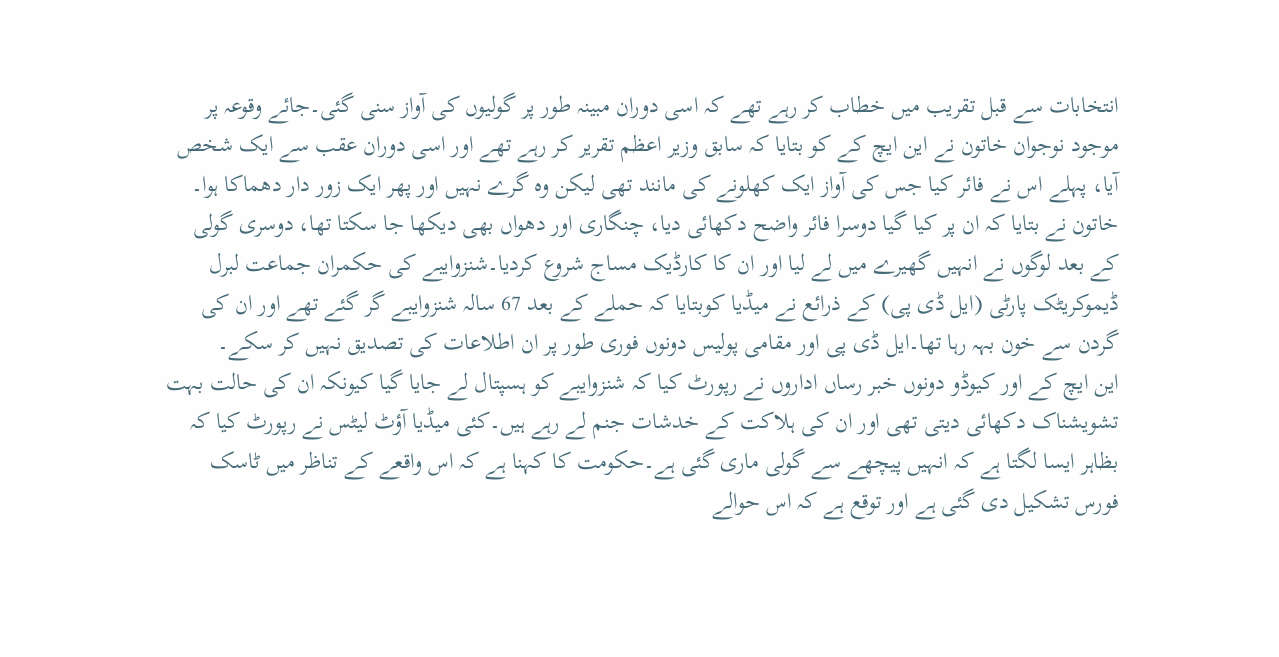انتخابات سے قبل تقریب میں خطاب کر رہے تھے کہ اسی دوران مبینہ طور پر گولیوں کی آواز سنی گئی۔جائے وقوعہ پر موجود نوجوان خاتون نے این ایچ کے کو بتایا کہ سابق وزیر اعظم تقریر کر رہے تھے اور اسی دوران عقب سے ایک شخص آیا، پہلے اس نے فائر کیا جس کی آواز ایک کھلونے کی مانند تھی لیکن وہ گرے نہیں اور پھر ایک زور دار دھماکا ہوا۔
خاتون نے بتایا کہ ان پر کیا گیا دوسرا فائر واضح دکھائی دیا، چنگاری اور دھواں بھی دیکھا جا سکتا تھا، دوسری گولی کے بعد لوگوں نے انہیں گھیرے میں لے لیا اور ان کا کارڈیک مساج شروع کردیا۔شنزوایبے کی حکمران جماعت لبرل ڈیموکریٹک پارٹی (ایل ڈی پی) کے ذرائع نے میڈیا کوبتایا کہ حملے کے بعد 67 سالہ شنزوایبے گر گئے تھے اور ان کی گردن سے خون بہہ رہا تھا۔ایل ڈی پی اور مقامی پولیس دونوں فوری طور پر ان اطلاعات کی تصدیق نہیں کر سکے۔
این ایچ کے اور کیوڈو دونوں خبر رساں اداروں نے رپورٹ کیا کہ شنزوایبے کو ہسپتال لے جایا گیا کیونکہ ان کی حالت بہت تشویشناک دکھائی دیتی تھی اور ان کی ہلاکت کے خدشات جنم لے رہے ہیں۔کئی میڈیا آؤٹ لیٹس نے رپورٹ کیا کہ بظاہر ایسا لگتا ہے کہ انہیں پیچھے سے گولی ماری گئی ہے۔حکومت کا کہنا ہے کہ اس واقعے کے تناظر میں ٹاسک فورس تشکیل دی گئی ہے اور توقع ہے کہ اس حوالے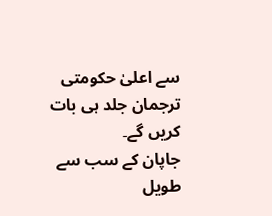سے اعلیٰ حکومتی ترجمان جلد ہی بات کریں گے۔
جاپان کے سب سے طویل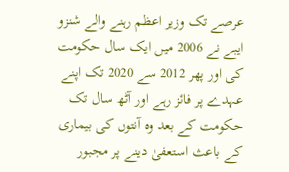عرصے تک وزیر اعظم رہنے والے شنزو ایبے نے 2006 میں ایک سال حکومت کی اور پھر 2012 سے 2020 تک اپنے عہدے پر فائز رہے اور آٹھ سال تک حکومت کے بعد وہ آنتوں کی بیماری کے باعث استعفیٰ دینے پر مجبور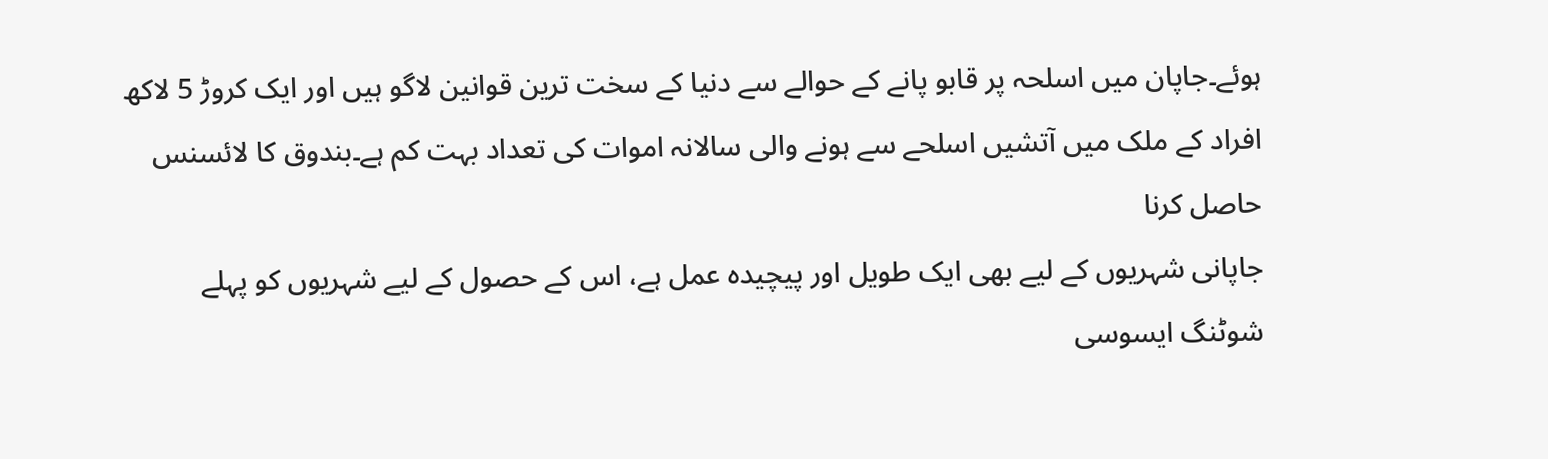ہوئے۔جاپان میں اسلحہ پر قابو پانے کے حوالے سے دنیا کے سخت ترین قوانین لاگو ہیں اور ایک کروڑ 5 لاکھ افراد کے ملک میں آتشیں اسلحے سے ہونے والی سالانہ اموات کی تعداد بہت کم ہے۔بندوق کا لائسنس حاصل کرنا
جاپانی شہریوں کے لیے بھی ایک طویل اور پیچیدہ عمل ہے، اس کے حصول کے لیے شہریوں کو پہلے شوٹنگ ایسوسی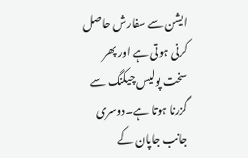ایشن سے سفارش حاصل کرنی ہوتی ہے اور پھر سخت پولیس چیکنگ سے گزرنا ہوتا ہے۔دوسری جانب جاپان کے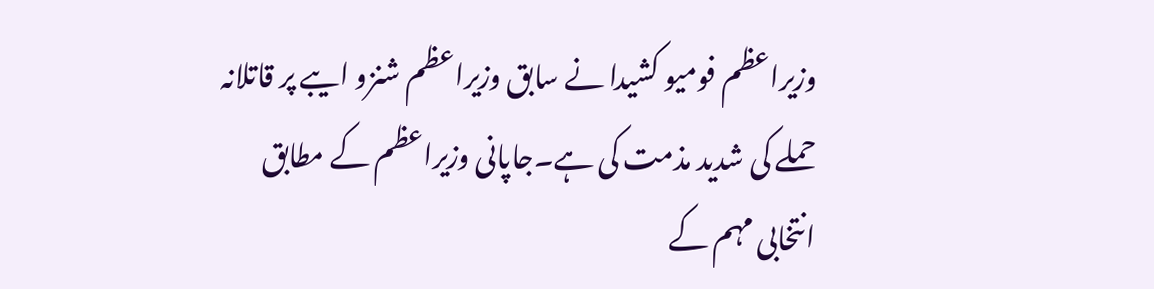وزیراعظم فومیو کشیدا نے سابق وزیراعظم شنزو ایبے پر قاتلانہ حملے کی شدید مذمت کی ہے۔جاپانی وزیراعظم کے مطابق انتخابی مہم کے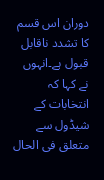دوران اس قسم کا تشدد ناقابل قبول ہے۔انہوں نے کہا کہ انتخابات کے شیڈول سے متعلق فی الحال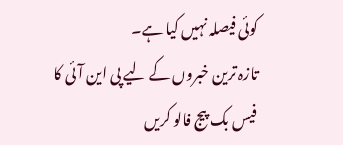کوئی فیصلہ نہیں کیا ہے۔
تازہ ترین خبروں کے لیے پی این آئی کا فیس بک پیج فالو کریں